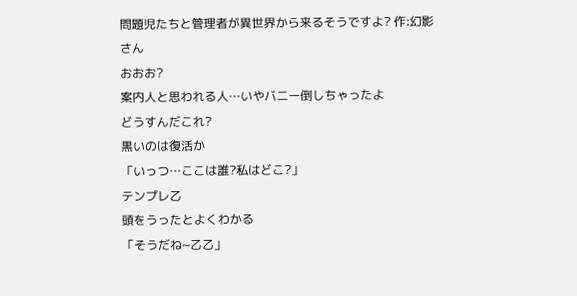問題児たちと管理者が異世界から来るそうですよ? 作:幻影さん
おおお?
案内人と思われる人…いやバニー倒しちゃったよ
どうすんだこれ?
黒いのは復活か
「いっつ…ここは誰?私はどこ?」
テンプレ乙
頭をうったとよくわかる
「そうだね~乙乙」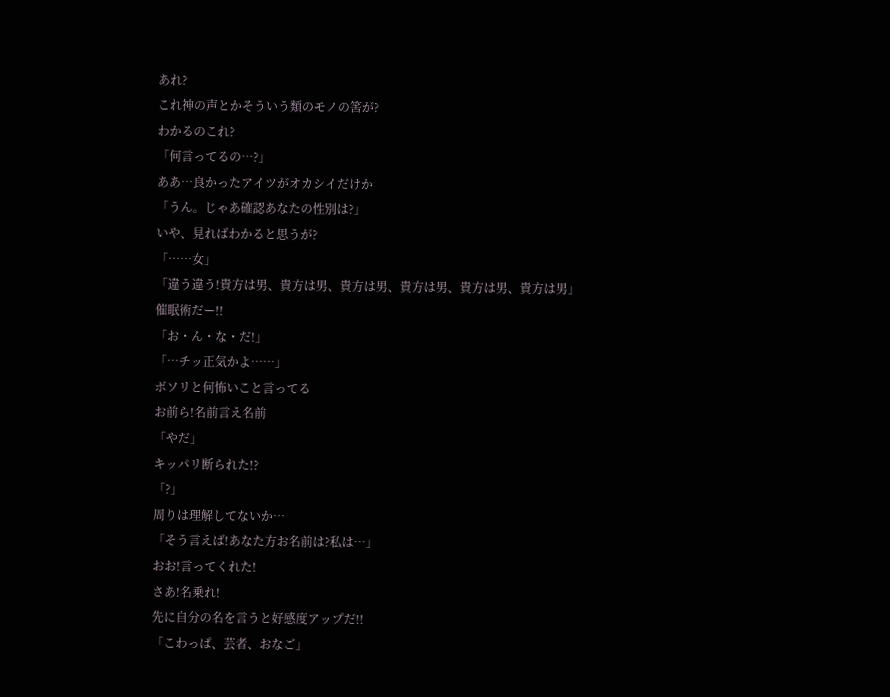あれ?
これ神の声とかそういう類のモノの筈が?
わかるのこれ?
「何言ってるの…?」
ああ…良かったアイツがオカシイだけか
「うん。じゃあ確認あなたの性別は?」
いや、見ればわかると思うが?
「……女」
「違う違う!貴方は男、貴方は男、貴方は男、貴方は男、貴方は男、貴方は男」
催眠術だー!!
「お・ん・な・だ!」
「…チッ正気かよ……」
ボソリと何怖いこと言ってる
お前ら!名前言え名前
「やだ」
キッパリ断られた!?
「?」
周りは理解してないか…
「そう言えば!あなた方お名前は?私は…」
おお!言ってくれた!
さあ!名乗れ!
先に自分の名を言うと好感度アップだ!!
「こわっぱ、芸者、おなご」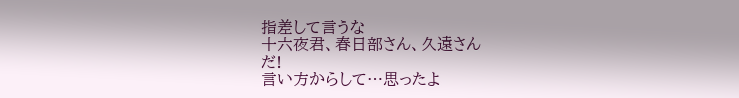指差して言うな
十六夜君、春日部さん、久遠さん
だ!
言い方からして…思ったよ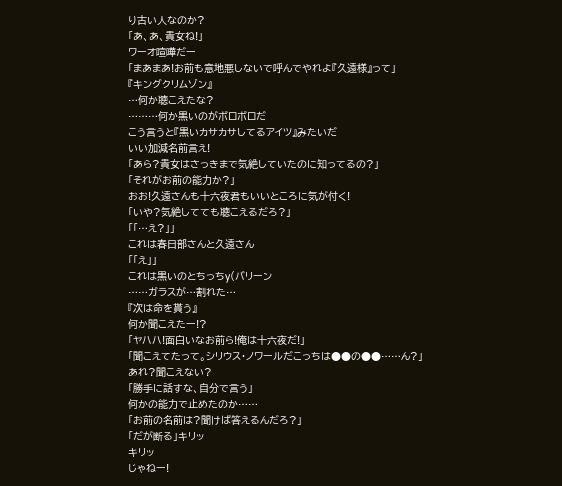り古い人なのか?
「あ、あ、貴女ね!」
ワーオ喧嘩だー
「まあまあ!お前も意地悪しないで呼んでやれよ『久遠様』って」
『キングクリムゾン』
…何か聴こえたな?
………何か黒いのがボロボロだ
こう言うと『黒いカサカサしてるアイツ』みたいだ
いい加減名前言え!
「あら?貴女はさっきまで気絶していたのに知ってるの?」
「それがお前の能力か?」
おお!久遠さんも十六夜君もいいところに気が付く!
「いや?気絶してても聴こえるだろ?」
「「…え?」」
これは春日部さんと久遠さん
「「え」」
これは黒いのとちっちy(バリーン
……ガラスが…割れた…
『次は命を貰う』
何か聞こえたー!?
「ヤハハ!面白いなお前ら!俺は十六夜だ!」
「聞こえてたって。シリウス・ノワールだこっちは●●の●●……ん?」
あれ?聞こえない?
「勝手に話すな、自分で言う」
何かの能力で止めたのか……
「お前の名前は?聞けば答えるんだろ?」
「だが断る」キリッ
キリッ
じゃねー!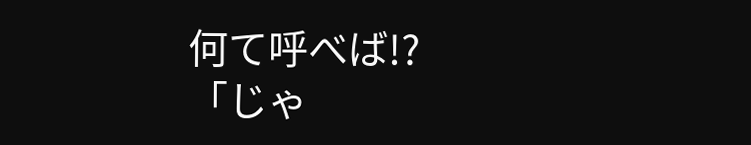何て呼べば!?
「じゃ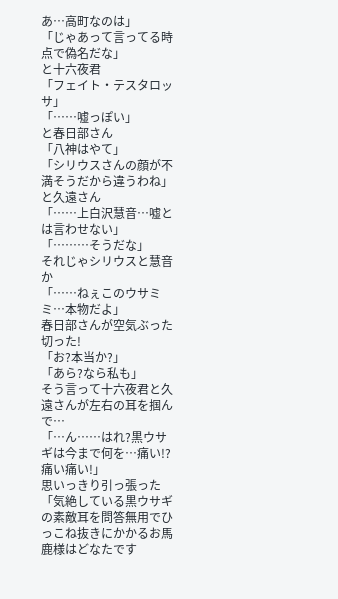あ…高町なのは」
「じゃあって言ってる時点で偽名だな」
と十六夜君
「フェイト・テスタロッサ」
「……嘘っぽい」
と春日部さん
「八神はやて」
「シリウスさんの顔が不満そうだから違うわね」
と久遠さん
「……上白沢慧音…嘘とは言わせない」
「………そうだな」
それじゃシリウスと慧音か
「……ねぇこのウサミミ…本物だよ」
春日部さんが空気ぶった切った!
「お?本当か?」
「あら?なら私も」
そう言って十六夜君と久遠さんが左右の耳を掴んで…
「…ん……はれ?黒ウサギは今まで何を…痛い!?痛い痛い!」
思いっきり引っ張った
「気絶している黒ウサギの素敵耳を問答無用でひっこね抜きにかかるお馬鹿様はどなたです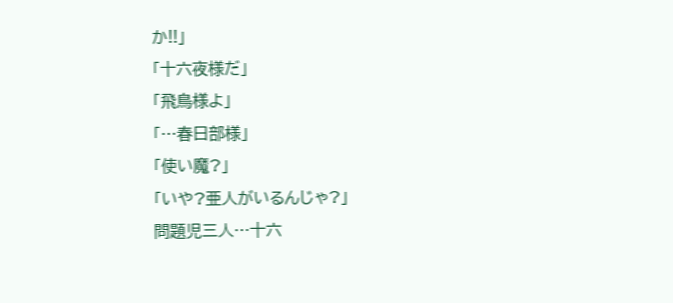か!!」
「十六夜様だ」
「飛鳥様よ」
「…春日部様」
「使い魔?」
「いや?亜人がいるんじゃ?」
問題児三人…十六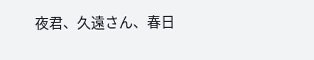夜君、久遠さん、春日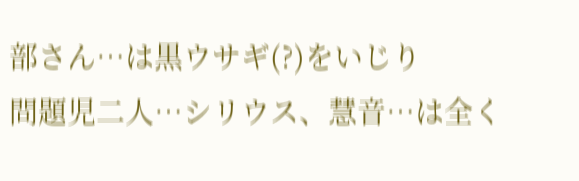部さん…は黒ウサギ(?)をいじり
問題児二人…シリウス、慧音…は全く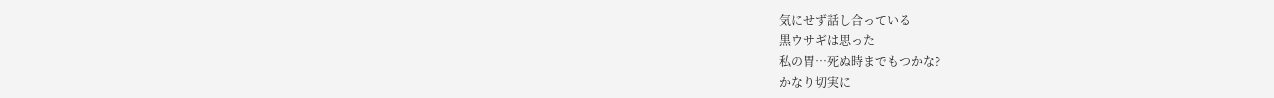気にせず話し合っている
黒ウサギは思った
私の胃…死ぬ時までもつかな?
かなり切実に